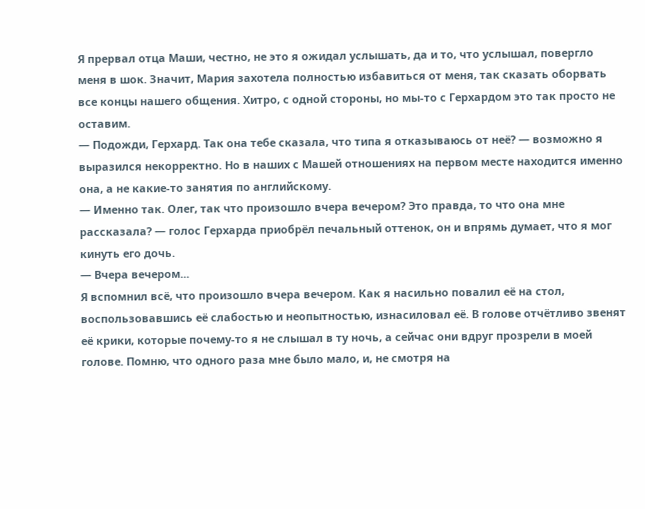Я прервал отца Маши, честно, не это я ожидал услышать, да и то, что услышал, повергло меня в шок. Значит, Мария захотела полностью избавиться от меня, так сказать оборвать все концы нашего общения. Хитро, с одной стороны, но мы-то с Герхардом это так просто не оставим.
— Подожди, Герхард. Так она тебе сказала, что типа я отказываюсь от неё? — возможно я выразился некорректно. Но в наших с Машей отношениях на первом месте находится именно она, а не какие-то занятия по английскому.
— Именно так. Олег, так что произошло вчера вечером? Это правда, то что она мне рассказала? — голос Герхарда приобрёл печальный оттенок, он и впрямь думает, что я мог кинуть его дочь.
— Вчера вечером...
Я вспомнил всё, что произошло вчера вечером. Как я насильно повалил её на стол, воспользовавшись её слабостью и неопытностью, изнасиловал её. В голове отчётливо звенят её крики, которые почему-то я не слышал в ту ночь, а сейчас они вдруг прозрели в моей голове. Помню, что одного раза мне было мало, и, не смотря на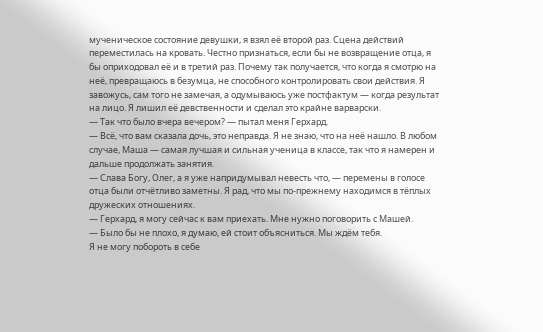мученическое состояние девушки, я взял её второй раз. Сцена действий переместилась на кровать. Честно признаться, если бы не возвращение отца, я бы оприходовал её и в третий раз. Почему так получается, что когда я смотрю на неё, превращаюсь в безумца, не способного контролировать свои действия. Я завожусь, сам того не замечая, а одумываюсь уже постфактум — когда результат на лицо. Я лишил её девственности и сделал это крайне варварски.
— Так что было вчера вечером? — пытал меня Герхард.
— Всё, что вам сказала дочь, это неправда. Я не знаю, что на неё нашло. В любом случае, Маша — самая лучшая и сильная ученица в классе, так что я намерен и дальше продолжать занятия.
— Слава Богу, Олег, а я уже напридумывал невесть что, — перемены в голосе отца были отчётливо заметны. Я рад, что мы по-прежнему находимся в тёплых дружеских отношениях.
— Герхард, я могу сейчас к вам приехать. Мне нужно поговорить с Машей.
— Было бы не плохо, я думаю, ей стоит объясниться. Мы ждём тебя.
Я не могу побороть в себе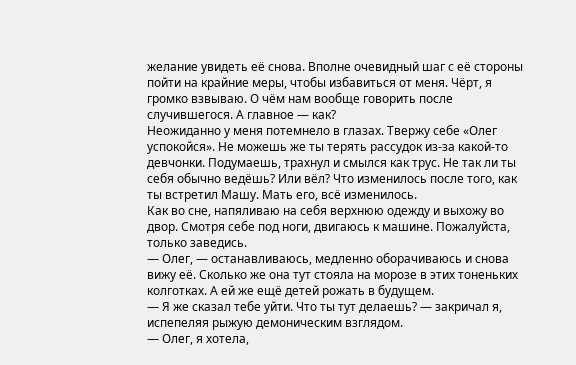желание увидеть её снова. Вполне очевидный шаг с её стороны пойти на крайние меры, чтобы избавиться от меня. Чёрт, я громко взвываю. О чём нам вообще говорить после случившегося. А главное — как?
Неожиданно у меня потемнело в глазах. Твержу себе «Олег успокойся». Не можешь же ты терять рассудок из-за какой-то девчонки. Подумаешь, трахнул и смылся как трус. Не так ли ты себя обычно ведёшь? Или вёл? Что изменилось после того, как ты встретил Машу. Мать его, всё изменилось.
Как во сне, напяливаю на себя верхнюю одежду и выхожу во двор. Смотря себе под ноги, двигаюсь к машине. Пожалуйста, только заведись.
— Олег, — останавливаюсь, медленно оборачиваюсь и снова вижу её. Сколько же она тут стояла на морозе в этих тоненьких колготках. А ей же ещё детей рожать в будущем.
— Я же сказал тебе уйти. Что ты тут делаешь? — закричал я, испепеляя рыжую демоническим взглядом.
— Олег, я хотела,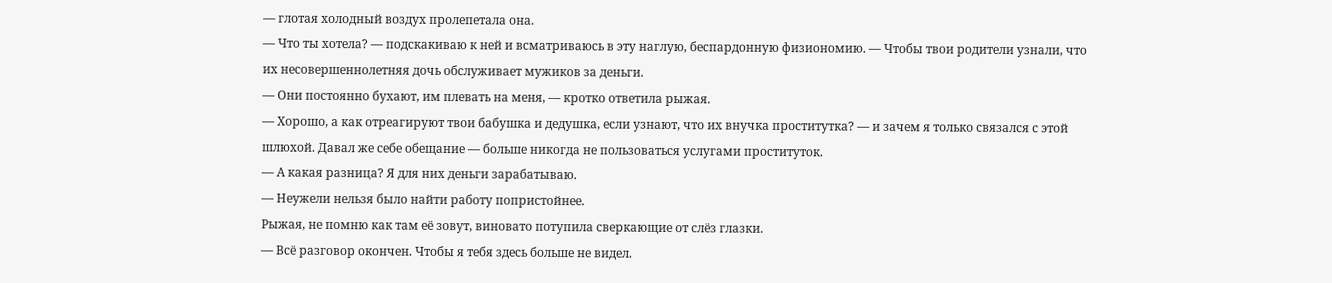— глотая холодный воздух пролепетала она.
— Что ты хотела? — подскакиваю к ней и всматриваюсь в эту наглую, беспардонную физиономию. — Чтобы твои родители узнали, что их несовершеннолетняя дочь обслуживает мужиков за деньги.
— Они постоянно бухают, им плевать на меня, — кротко ответила рыжая.
— Хорошо, а как отреагируют твои бабушка и дедушка, если узнают, что их внучка проститутка? — и зачем я только связался с этой шлюхой. Давал же себе обещание — больше никогда не пользоваться услугами проституток.
— А какая разница? Я для них деньги зарабатываю.
— Неужели нельзя было найти работу попристойнее.
Рыжая, не помню как там её зовут, виновато потупила сверкающие от слёз глазки.
— Всё разговор окончен. Чтобы я тебя здесь больше не видел.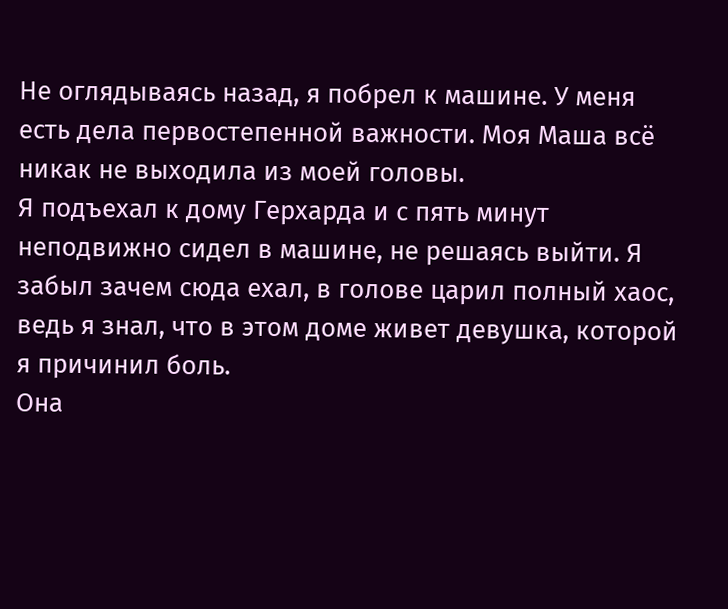Не оглядываясь назад, я побрел к машине. У меня есть дела первостепенной важности. Моя Маша всё никак не выходила из моей головы.
Я подъехал к дому Герхарда и с пять минут неподвижно сидел в машине, не решаясь выйти. Я забыл зачем сюда ехал, в голове царил полный хаос, ведь я знал, что в этом доме живет девушка, которой я причинил боль.
Она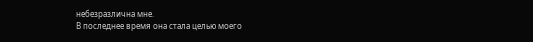небезразлична мне.
В последнее время она стала целью моего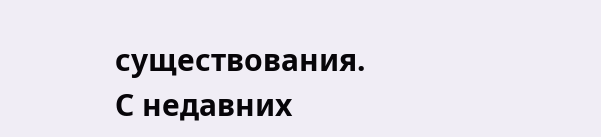существования.
С недавних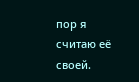пор я считаю её своей.